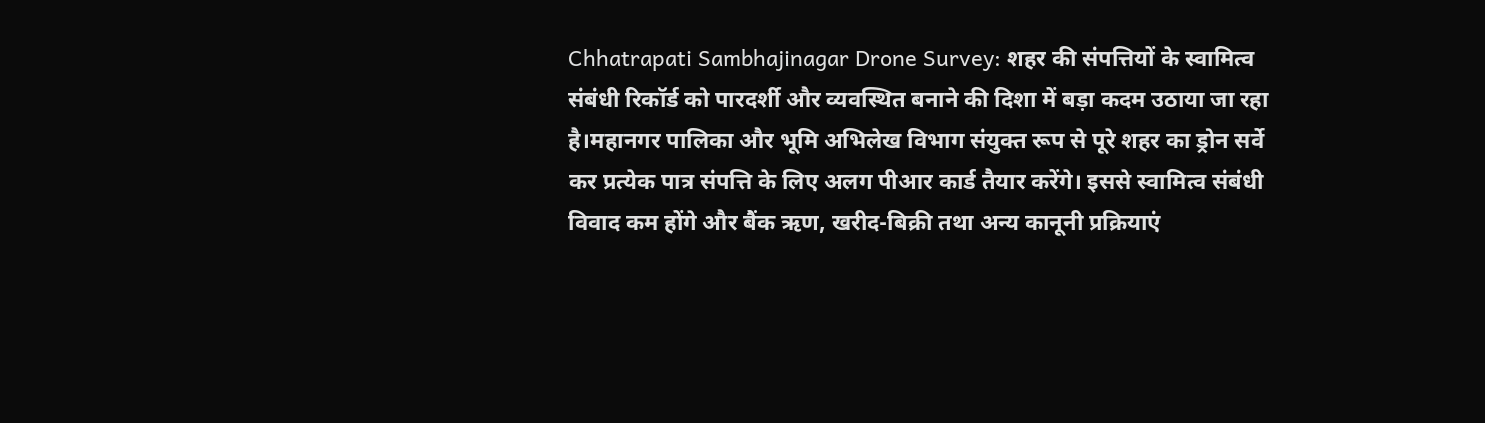Chhatrapati Sambhajinagar Drone Survey: शहर की संपत्तियों के स्वामित्व संबंधी रिकॉर्ड को पारदर्शी और व्यवस्थित बनाने की दिशा में बड़ा कदम उठाया जा रहा है।महानगर पालिका और भूमि अभिलेख विभाग संयुक्त रूप से पूरे शहर का ड्रोन सर्वे कर प्रत्येक पात्र संपत्ति के लिए अलग पीआर कार्ड तैयार करेंगे। इससे स्वामित्व संबंधी विवाद कम होंगे और बैंक ऋण, खरीद-बिक्री तथा अन्य कानूनी प्रक्रियाएं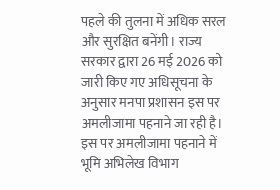पहले की तुलना में अधिक सरल और सुरक्षित बनेंगी। राज्य सरकार द्वारा 26 मई 2026 को जारी किए गए अधिसूचना के अनुसार मनपा प्रशासन इस पर अमलीजामा पहनाने जा रही है। इस पर अमलीजामा पहनाने में भूमि अभिलेख विभाग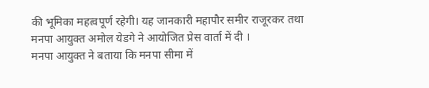की भूमिका महत्वपूर्ण रहेगी। यह जानकारी महापौर समीर राजूरकर तथा मनपा आयुक्त अमोल येडगे ने आयोजित प्रेस वार्ता में दी ।
मनपा आयुक्त ने बताया कि मनपा सीमा में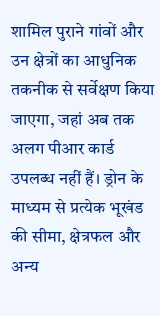शामिल पुराने गांवों और उन क्षेत्रों का आधुनिक तकनीक से सर्वेक्षण किया जाएगा, जहां अब तक अलग पीआर कार्ड उपलब्ध नहीं हैं। ड्रोन के माध्यम से प्रत्येक भूखंड की सीमा, क्षेत्रफल और अन्य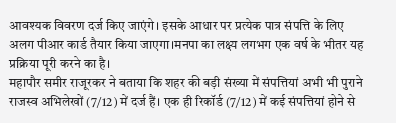आवश्यक विवरण दर्ज किए जाएंगे। इसके आधार पर प्रत्येक पात्र संपत्ति के लिए अलग पीआर कार्ड तैयार किया जाएगा।मनपा का लक्ष्य लगभग एक वर्ष के भीतर यह प्रक्रिया पूरी करने का है।
महापौर समीर राजूरकर ने बताया कि शहर की बड़ी संख्या में संपत्तियां अभी भी पुराने राजस्व अभिलेखों (7/12) में दर्ज हैं। एक ही रिकॉर्ड (7/12) में कई संपत्तियां होने से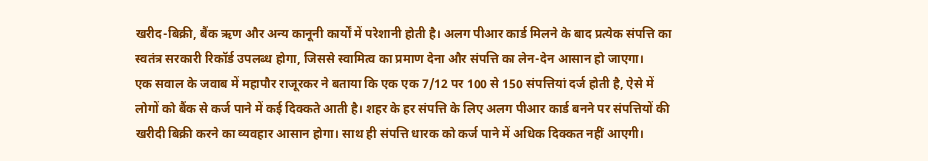खरीद-बिक्री, बैंक ऋण और अन्य कानूनी कार्यों में परेशानी होती है। अलग पीआर कार्ड मिलने के बाद प्रत्येक संपत्ति का स्वतंत्र सरकारी रिकॉर्ड उपलब्ध होगा, जिससे स्वामित्व का प्रमाण देना और संपत्ति का लेन-देन आसान हो जाएगा।
एक सवाल के जवाब में महापौर राजूरकर ने बताया कि एक एक 7/12 पर 100 से 150 संपत्तियां दर्ज होती है, ऐसे में लोगों को बैंक से कर्ज पाने में कई दिक्कते आती है। शहर के हर संपत्ति के लिए अलग पीआर कार्ड बनने पर संपत्तियों की खरीदी बिक्री करने का व्यवहार आसान होगा। साथ ही संपत्ति धारक को कर्ज पाने में अधिक दिक्कत नहीं आएगी।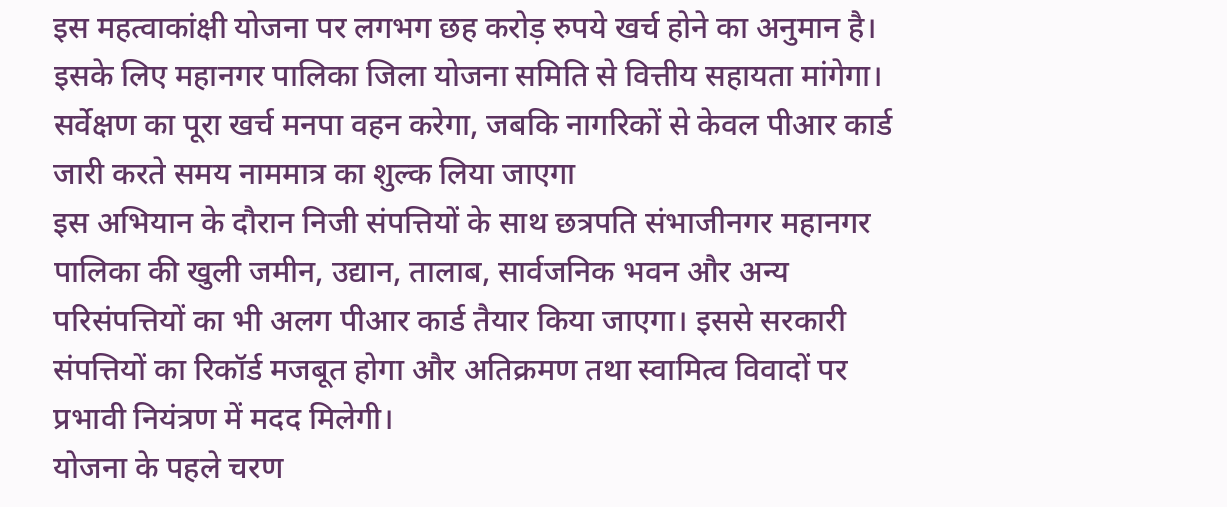इस महत्वाकांक्षी योजना पर लगभग छह करोड़ रुपये खर्च होने का अनुमान है। इसके लिए महानगर पालिका जिला योजना समिति से वित्तीय सहायता मांगेगा। सर्वेक्षण का पूरा खर्च मनपा वहन करेगा, जबकि नागरिकों से केवल पीआर कार्ड जारी करते समय नाममात्र का शुल्क लिया जाएगा
इस अभियान के दौरान निजी संपत्तियों के साथ छत्रपति संभाजीनगर महानगर पालिका की खुली जमीन, उद्यान, तालाब, सार्वजनिक भवन और अन्य परिसंपत्तियों का भी अलग पीआर कार्ड तैयार किया जाएगा। इससे सरकारी संपत्तियों का रिकॉर्ड मजबूत होगा और अतिक्रमण तथा स्वामित्व विवादों पर प्रभावी नियंत्रण में मदद मिलेगी।
योजना के पहले चरण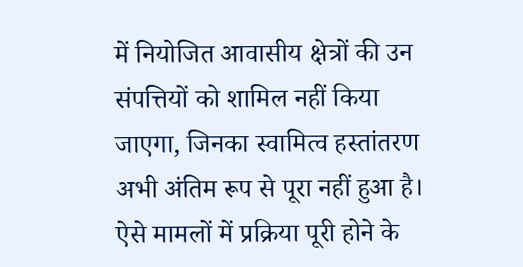में नियोजित आवासीय क्षेत्रों की उन संपत्तियों को शामिल नहीं किया जाएगा, जिनका स्वामित्व हस्तांतरण अभी अंतिम रूप से पूरा नहीं हुआ है। ऐसे मामलों में प्रक्रिया पूरी होने के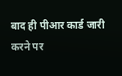बाद ही पीआर कार्ड जारी करने पर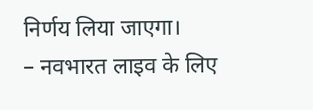निर्णय लिया जाएगा।
– नवभारत लाइव के लिए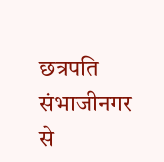छत्रपति संभाजीनगर से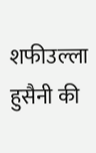शफीउल्ला हुसैनी की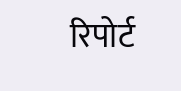रिपोर्ट